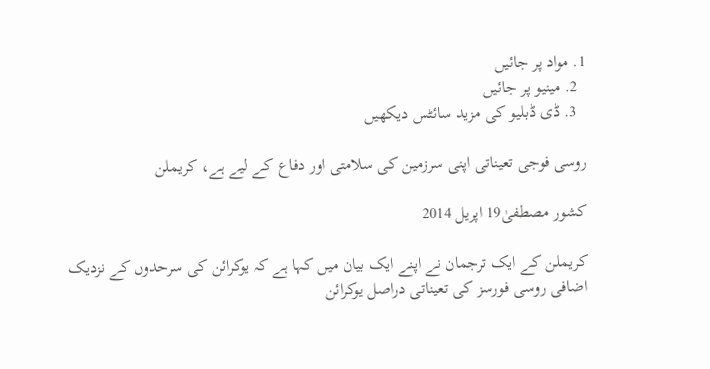1. مواد پر جائیں
  2. مینیو پر جائیں
  3. ڈی ڈبلیو کی مزید سائٹس دیکھیں

روسی فوجی تعیناتی اپنی سرزمین کی سلامتی اور دفاع کے لیے ہے، کریملن

کشور مصطفیٰ19 اپریل 2014

کریملن کے ایک ترجمان نے اپنے ایک بیان میں کہا ہے کہ یوکرائن کی سرحدوں کے نزدیک اضافی روسی فورسز کی تعیناتی دراصل یوکرائن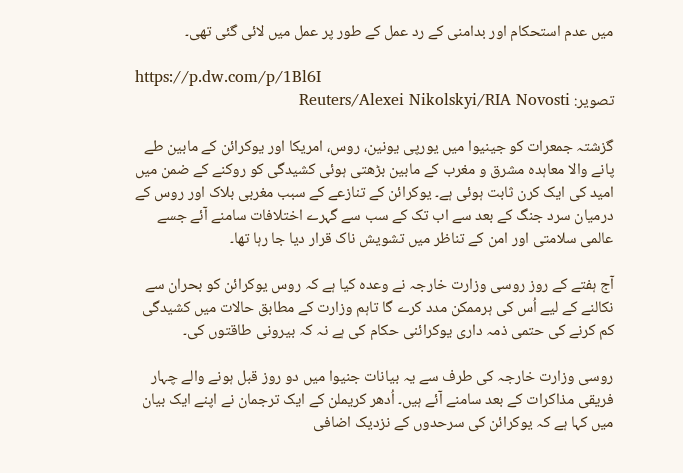میں عدم استحکام اور بدامنی کے رد عمل کے طور پر عمل میں لائی گئی تھی۔

https://p.dw.com/p/1Bl6I
تصویر: Reuters/Alexei Nikolskyi/RIA Novosti

گزشتہ جمعرات کو جینیوا میں یورپی یونین، روس، امریکا اور یوکرائن کے مابین طے پانے والا معاہدہ مشرق و مغرب کے مابین بڑھتی ہوئی کشیدگی کو روکنے کے ضمن میں امید کی ایک کرن ثابت ہوئی ہے۔ یوکرائن کے تنازعے کے سبب مغربی بلاک اور روس کے درمیان سرد جنگ کے بعد سے اب تک کے سب سے گہرے اختلافات سامنے آئے جسے عالمی سلامتی اور امن کے تناظر میں تشویش ناک قرار دیا جا رہا تھا۔

آج ہفتے کے روز روسی وزارت خارجہ نے وعدہ کیا ہے کہ روس یوکرائن کو بحران سے نکالنے کے لیے اُس کی ہرممکن مدد کرے گا تاہم وزارت کے مطابق حالات میں کشیدگی کم کرنے کی حتمی ذمہ داری یوکرائنی حکام کی ہے نہ کہ بیرونی طاقتوں کی۔

روسی وزارت خارجہ کی طرف سے یہ بیانات جنیوا میں دو روز قبل ہونے والے چہار فریقی مذاکرات کے بعد سامنے آئے ہیں۔ اُدھر کریملن کے ایک ترجمان نے اپنے ایک بیان میں کہا ہے کہ یوکرائن کی سرحدوں کے نزدیک اضافی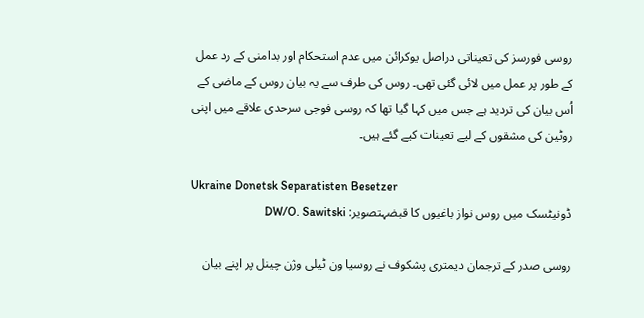روسی فورسز کی تعیناتی دراصل یوکرائن میں عدم استحکام اور بدامنی کے رد عمل کے طور پر عمل میں لائی گئی تھی۔ روس کی طرف سے یہ بیان روس کے ماضی کے اُس بیان کی تردید ہے جس میں کہا گیا تھا کہ روسی فوجی سرحدی علاقے میں اپنی روٹین کی مشقوں کے لیے تعینات کیے گئے ہیں۔

Ukraine Donetsk Separatisten Besetzer
ڈونیٹسک میں روس نواز باغیوں کا قبضہتصویر: DW/O. Sawitski

روسی صدر کے ترجمان دیمتری پشکوف نے روسیا ون ٹیلی وژن چینل پر اپنے بیان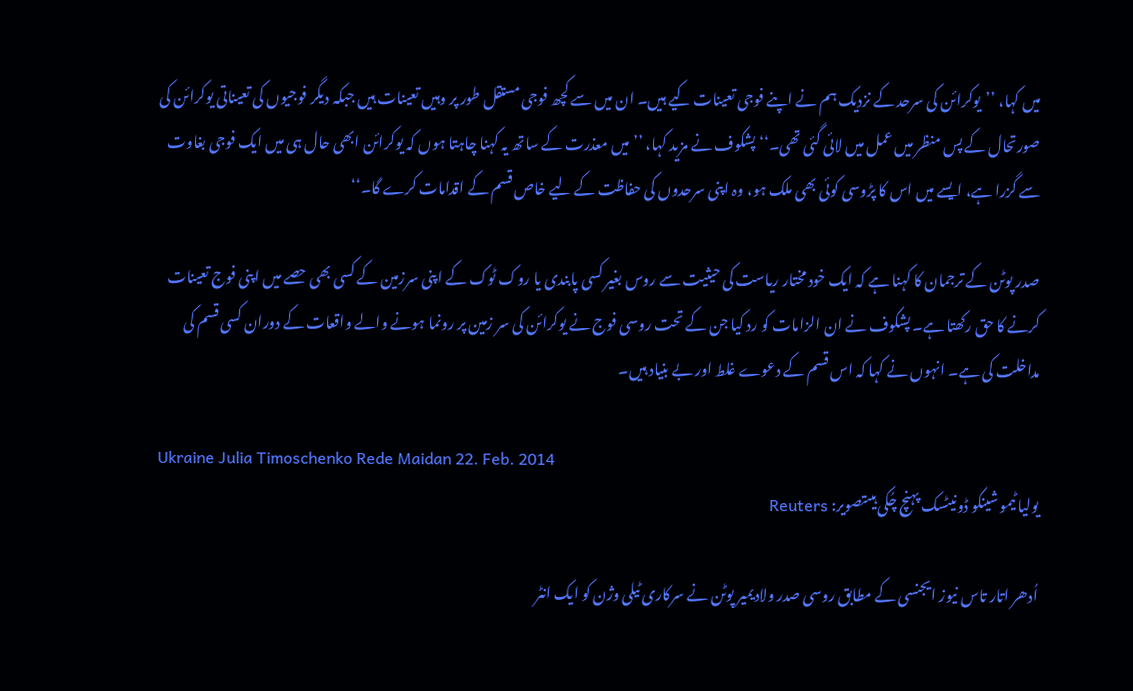میں کہا، ’’یوکرائن کی سرحد کے نزدیک ہم نے اپنے فوجی تعینات کیے ہیں۔ ان میں سے کچھ فوجی مستقل طور پر وہیں تعینات ہیں جبکہ دیگر فوجیوں کی تعیناتی یوکرائن کی صورتحال کے پس منظر میں عمل میں لائی گئی تھی۔‘‘ پشکوف نے مزید کہا، ’’میں معذرت کے ساتھ یہ کہنا چاہتا ہوں کہ یوکرائن ابھی حال ہی میں ایک فوجی بغاوت سے گزرا ہے، ایسے میں اس کا پڑوسی کوئی بھی ملک ہو، وہ اپنی سرحدوں کی حفاظت کے لیے خاص قسم کے اقدامات کرے گا۔‘‘

صدر پوٹن کے ترجمان کا کہنا ہے کہ ایک خود مختار ریاست کی حیثیت سے روس بغیر کسی پابندی یا روک ٹوک کے اپنی سرزمین کے کسی بھی حصے میں اپنی فوج تعینات کرنے کا حق رکھتا ہے۔ پشکوف نے ان الزامات کو رد کیا جن کے تحت روسی فوج نے یوکرائن کی سر زمین پر رونما ہونے والے واقعات کے دوران کسی قسم کی مداخلت کی ہے۔ انہوں نے کہا کہ اس قسم کے دعوے غلط اور بے بنیاد ہیں۔

Ukraine Julia Timoschenko Rede Maidan 22. Feb. 2014
یولیا ٹیمو شینکو ڈونیٹسک پہنچ چُکی ہیںتصویر: Reuters

اُدھر اتار تاس نیوز ایجنسی کے مطابق روسی صدر ولادیمیر پوٹن نے سرکاری ٹیلی وژن کو ایک انٹر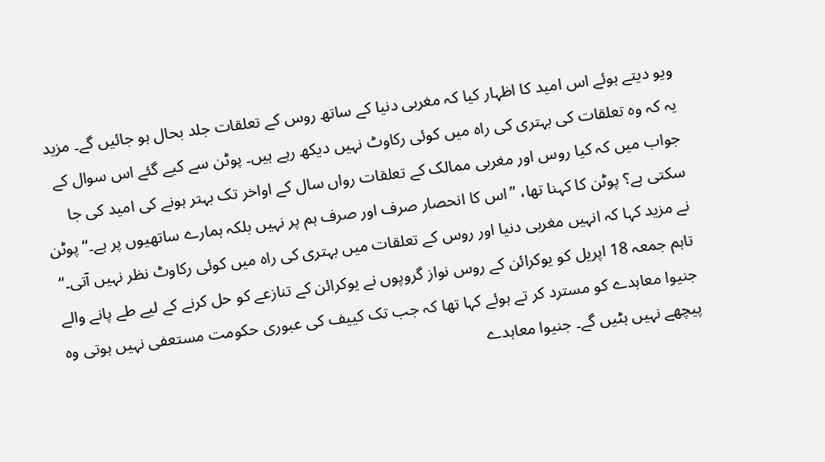ویو دیتے ہوئے اس امید کا اظہار کیا کہ مغربی دنیا کے ساتھ روس کے تعلقات جلد بحال ہو جائیں گے۔ مزید یہ کہ وہ تعلقات کی بہتری کی راہ میں کوئی رکاوٹ نہیں دیکھ رہے ہیں۔ پوٹن سے کیے گئے اس سوال کے جواب میں کہ کیا روس اور مغربی ممالک کے تعلقات رواں سال کے اواخر تک بہتر ہونے کی امید کی جا سکتی ہے؟ پوٹن کا کہنا تھا، ’’اس کا انحصار صرف اور صرف ہم پر نہیں بلکہ ہمارے ساتھیوں پر ہے۔‘‘ پوٹن نے مزید کہا کہ انہیں مغربی دنیا اور روس کے تعلقات میں بہتری کی راہ میں کوئی رکاوٹ نظر نہیں آتی۔‘‘ تاہم جمعہ 18 اپریل کو یوکرائن کے روس نواز گروپوں نے یوکرائن کے تنازعے کو حل کرنے کے لیے طے پانے والے جنیوا معاہدے کو مسترد کر تے ہوئے کہا تھا کہ جب تک کییف کی عبوری حکومت مستعفی نہیں ہوتی وہ پیچھے نہیں ہٹیں گے۔ جنیوا معاہدے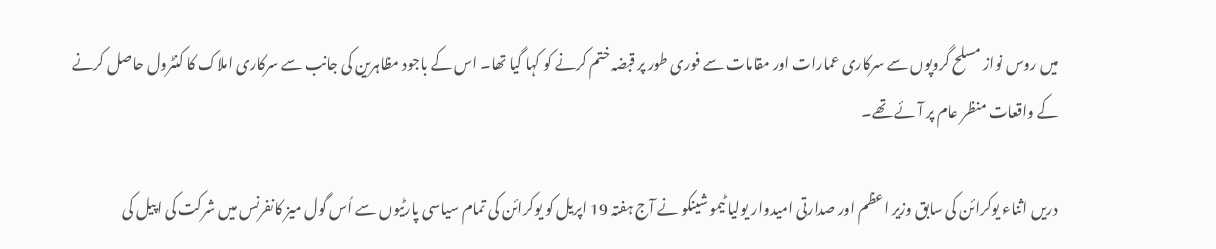میں روس نواز مسلح گروپوں سے سرکاری عمارات اور مقامات سے فوری طور پر قبضہ ختم کرنے کو کہا گیا تھا۔ اس کے باجود مظاہرین کی جانب سے سرکاری املاک کا کنٹرول حاصل کرنے کے واقعات منظر عام پر آئے تھے۔

دریں اثناء یوکرائن کی سابق وزیر اعظم اور صدارتی امیدوار یولیا ٹیمو شینکو نے آج ہفتہ 19 اپریل کو یوکرائن کی تمام سیاسی پارٹیوں سے اُس گول میز کانفرنس میں شرکت کی اپیل کی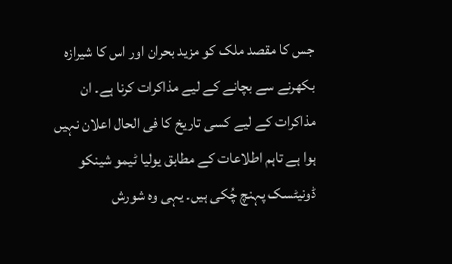جس کا مقصد ملک کو مزید بحران اور اس کا شیرازہ بکھرنے سے بچانے کے لیے مذاکرات کرنا ہے۔ ان مذاکرات کے لیے کسی تاریخ کا فی الحال اعلان نہیں ہوا ہے تاہم اطلاعات کے مطابق یولیا ٹیمو شینکو ڈونیٹسک پہنچ چُکی ہیں۔ یہی وہ شورش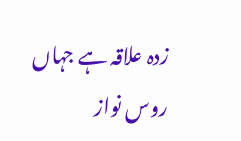زدہ علاقہ ہے جہاں روس نواز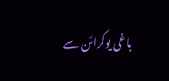باغی یوکرائن سے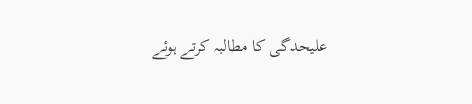علیحدگی کا مطالبہ کرتے ہوئے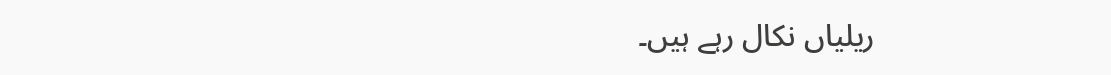ریلیاں نکال رہے ہیں۔